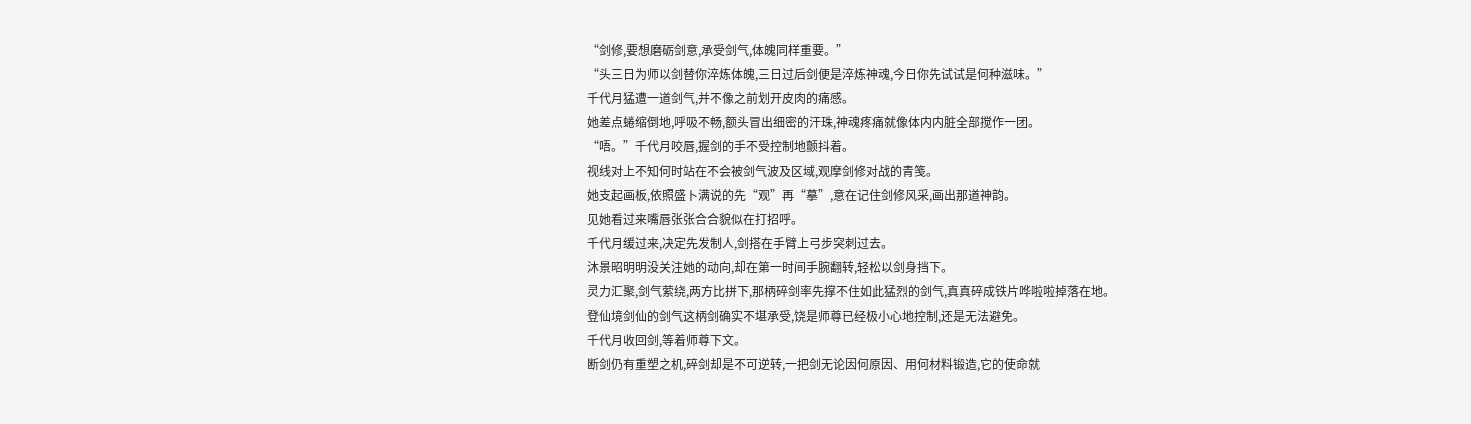“剑修,要想磨砺剑意,承受剑气,体魄同样重要。”
“头三日为师以剑替你淬炼体魄,三日过后剑便是淬炼神魂,今日你先试试是何种滋味。”
千代月猛遭一道剑气,并不像之前划开皮肉的痛感。
她差点蜷缩倒地,呼吸不畅,额头冒出细密的汗珠,神魂疼痛就像体内内脏全部搅作一团。
“唔。”千代月咬唇,握剑的手不受控制地颤抖着。
视线对上不知何时站在不会被剑气波及区域,观摩剑修对战的青笺。
她支起画板,依照盛卜满说的先“观”再“摹”,意在记住剑修风采,画出那道神韵。
见她看过来嘴唇张张合合貌似在打招呼。
千代月缓过来,决定先发制人,剑搭在手臂上弓步突刺过去。
沐景昭明明没关注她的动向,却在第一时间手腕翻转,轻松以剑身挡下。
灵力汇聚,剑气萦绕,两方比拼下,那柄碎剑率先撑不住如此猛烈的剑气,真真碎成铁片哗啦啦掉落在地。
登仙境剑仙的剑气这柄剑确实不堪承受,饶是师尊已经极小心地控制,还是无法避免。
千代月收回剑,等着师尊下文。
断剑仍有重塑之机,碎剑却是不可逆转,一把剑无论因何原因、用何材料锻造,它的使命就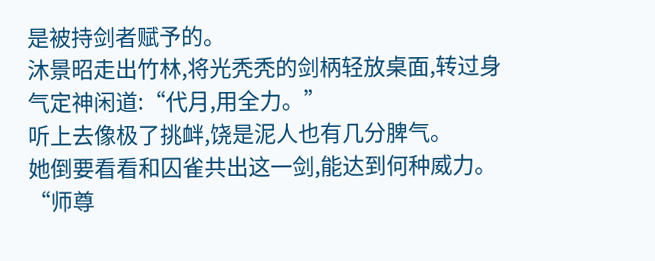是被持剑者赋予的。
沐景昭走出竹林,将光秃秃的剑柄轻放桌面,转过身气定神闲道:“代月,用全力。”
听上去像极了挑衅,饶是泥人也有几分脾气。
她倒要看看和囚雀共出这一剑,能达到何种威力。
“师尊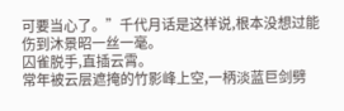可要当心了。”千代月话是这样说,根本没想过能伤到沐景昭一丝一毫。
囚雀脱手,直插云霄。
常年被云层遮掩的竹影峰上空,一柄淡蓝巨剑劈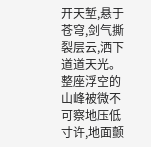开天堑,悬于苍穹,剑气撕裂层云,洒下道道天光。
整座浮空的山峰被微不可察地压低寸许,地面颤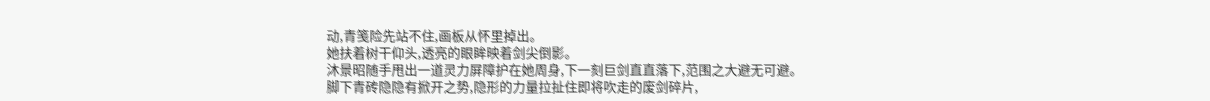动,青笺险先站不住,画板从怀里掉出。
她扶着树干仰头,透亮的眼眸映着剑尖倒影。
沐景昭随手甩出一道灵力屏障护在她周身,下一刻巨剑直直落下,范围之大避无可避。
脚下青砖隐隐有掀开之势,隐形的力量拉扯住即将吹走的废剑碎片,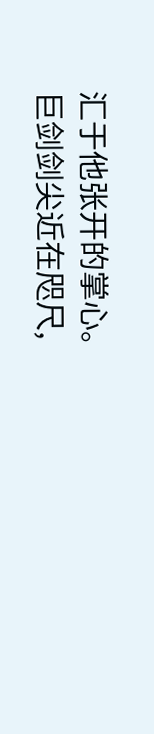汇于他张开的掌心。
巨剑剑尖近在咫尺,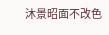沐景昭面不改色